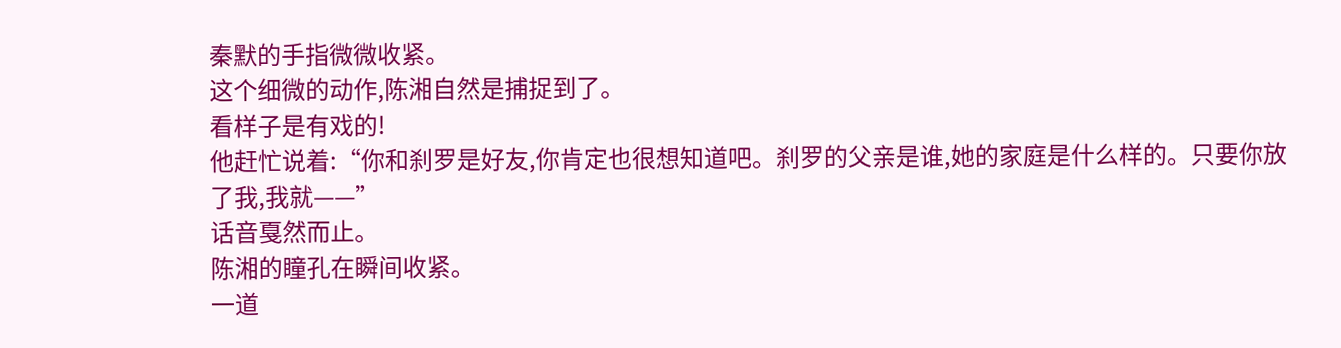秦默的手指微微收紧。
这个细微的动作,陈湘自然是捕捉到了。
看样子是有戏的!
他赶忙说着:“你和刹罗是好友,你肯定也很想知道吧。刹罗的父亲是谁,她的家庭是什么样的。只要你放了我,我就——”
话音戛然而止。
陈湘的瞳孔在瞬间收紧。
一道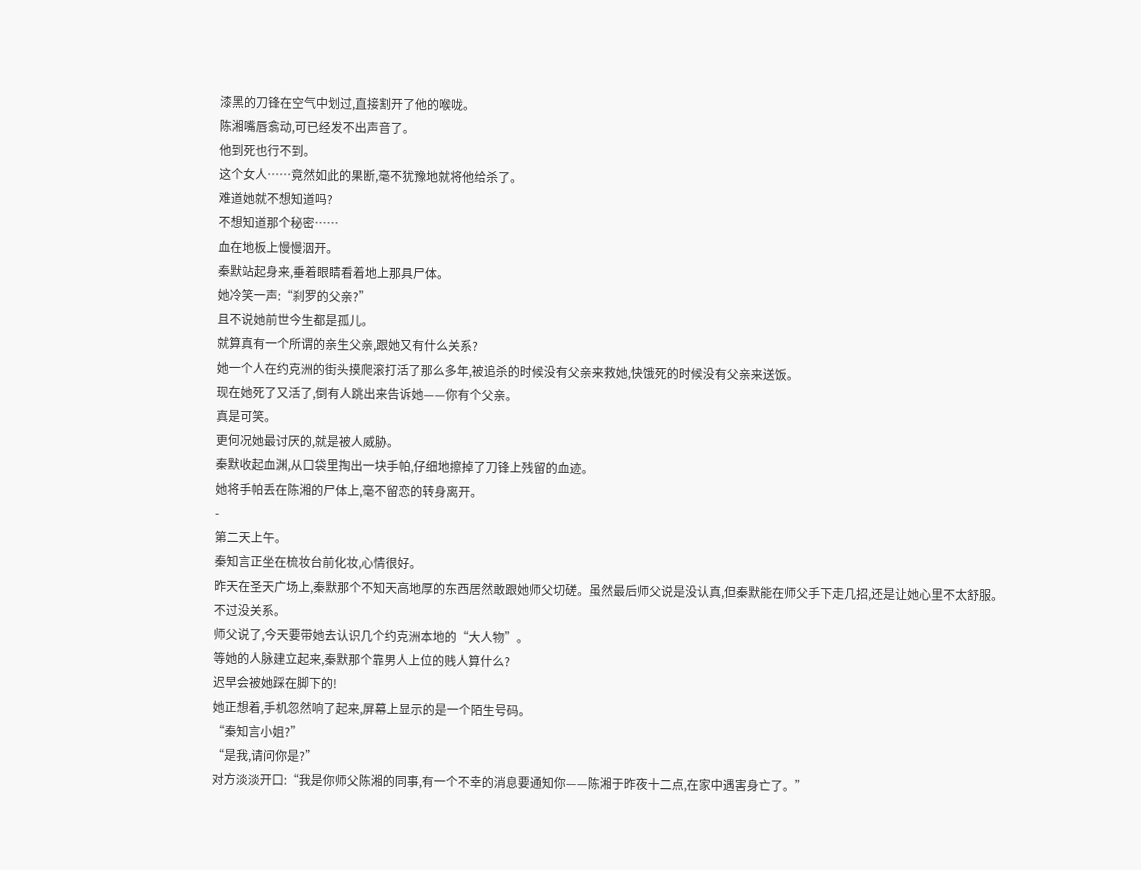漆黑的刀锋在空气中划过,直接割开了他的喉咙。
陈湘嘴唇翕动,可已经发不出声音了。
他到死也行不到。
这个女人……竟然如此的果断,毫不犹豫地就将他给杀了。
难道她就不想知道吗?
不想知道那个秘密……
血在地板上慢慢洇开。
秦默站起身来,垂着眼睛看着地上那具尸体。
她冷笑一声:“刹罗的父亲?”
且不说她前世今生都是孤儿。
就算真有一个所谓的亲生父亲,跟她又有什么关系?
她一个人在约克洲的街头摸爬滚打活了那么多年,被追杀的时候没有父亲来救她,快饿死的时候没有父亲来送饭。
现在她死了又活了,倒有人跳出来告诉她——你有个父亲。
真是可笑。
更何况她最讨厌的,就是被人威胁。
秦默收起血渊,从口袋里掏出一块手帕,仔细地擦掉了刀锋上残留的血迹。
她将手帕丢在陈湘的尸体上,毫不留恋的转身离开。
-
第二天上午。
秦知言正坐在梳妆台前化妆,心情很好。
昨天在圣天广场上,秦默那个不知天高地厚的东西居然敢跟她师父切磋。虽然最后师父说是没认真,但秦默能在师父手下走几招,还是让她心里不太舒服。
不过没关系。
师父说了,今天要带她去认识几个约克洲本地的“大人物”。
等她的人脉建立起来,秦默那个靠男人上位的贱人算什么?
迟早会被她踩在脚下的!
她正想着,手机忽然响了起来,屏幕上显示的是一个陌生号码。
“秦知言小姐?”
“是我,请问你是?”
对方淡淡开口:“我是你师父陈湘的同事,有一个不幸的消息要通知你——陈湘于昨夜十二点,在家中遇害身亡了。”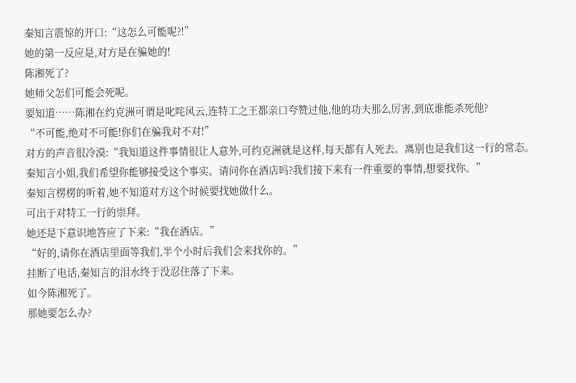秦知言震惊的开口:“这怎么可能呢?!”
她的第一反应是,对方是在骗她的!
陈湘死了?
她师父怎们可能会死呢。
要知道……陈湘在约克洲可谓是叱咤风云,连特工之王都亲口夸赞过他,他的功夫那么厉害,到底谁能杀死他?
“不可能,绝对不可能!你们在骗我对不对!”
对方的声音很冷漠:“我知道这件事情很让人意外,可约克洲就是这样,每天都有人死去。离别也是我们这一行的常态。秦知言小姐,我们希望你能够接受这个事实。请问你在酒店吗?我们接下来有一件重要的事情,想要找你。”
秦知言楞楞的听着,她不知道对方这个时候要找她做什么。
可出于对特工一行的崇拜。
她还是下意识地答应了下来:“我在酒店。”
“好的,请你在酒店里面等我们,半个小时后我们会来找你的。”
挂断了电话,秦知言的泪水终于没忍住落了下来。
如今陈湘死了。
那她要怎么办?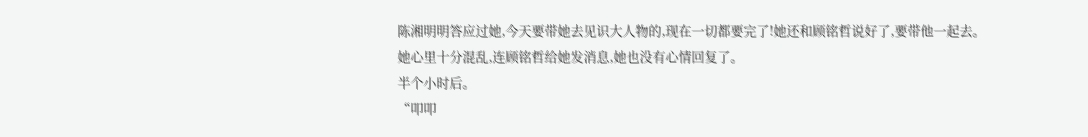陈湘明明答应过她,今天要带她去见识大人物的,现在一切都要完了!她还和顾铭哲说好了,要带他一起去。
她心里十分混乱,连顾铭哲给她发消息,她也没有心情回复了。
半个小时后。
“叩叩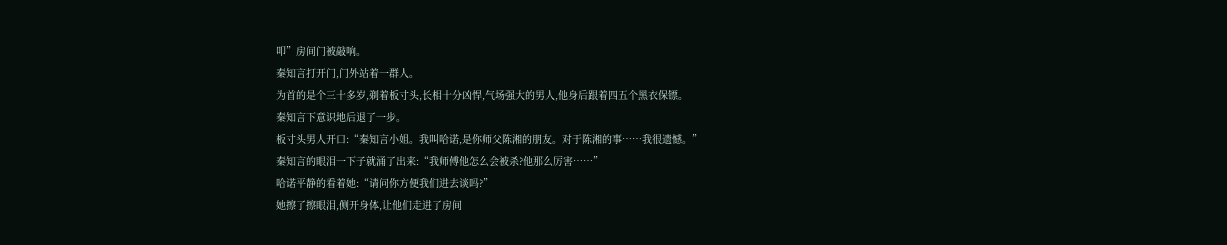叩”房间门被敲响。
秦知言打开门,门外站着一群人。
为首的是个三十多岁,剃着板寸头,长相十分凶悍,气场强大的男人,他身后跟着四五个黑衣保镖。
秦知言下意识地后退了一步。
板寸头男人开口:“秦知言小姐。我叫哈诺,是你师父陈湘的朋友。对于陈湘的事……我很遗憾。”
秦知言的眼泪一下子就涌了出来:“我师傅他怎么会被杀?他那么厉害……”
哈诺平静的看着她:“请问你方便我们进去谈吗?”
她擦了擦眼泪,侧开身体,让他们走进了房间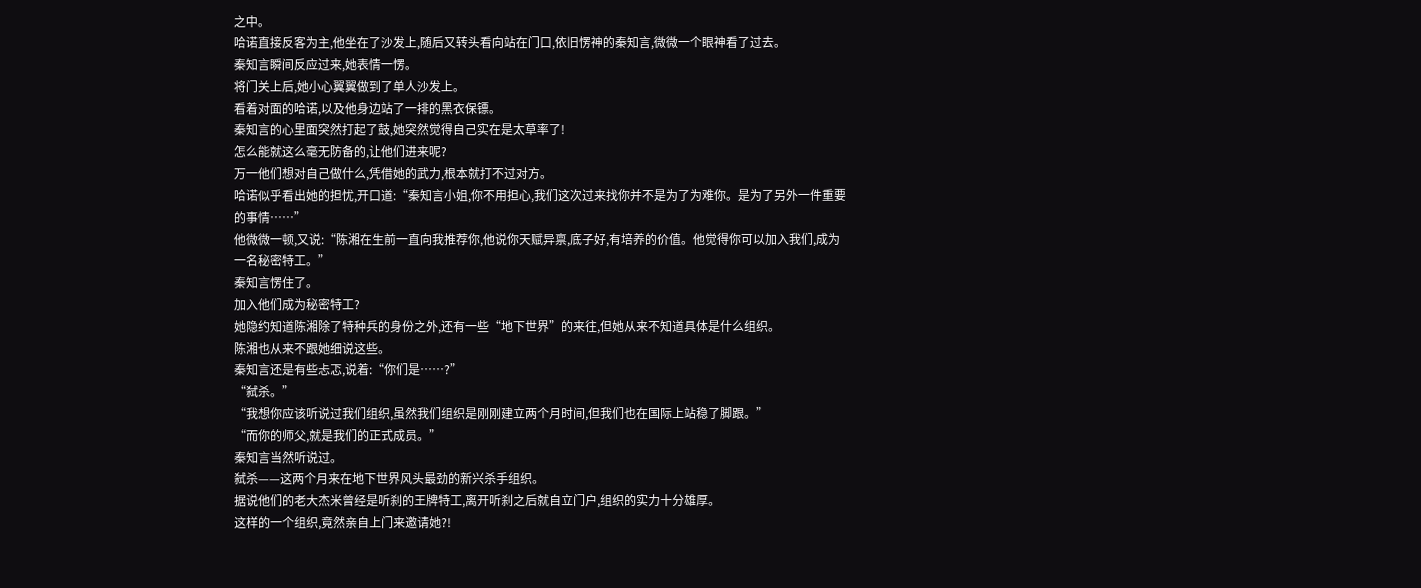之中。
哈诺直接反客为主,他坐在了沙发上,随后又转头看向站在门口,依旧愣神的秦知言,微微一个眼神看了过去。
秦知言瞬间反应过来,她表情一愣。
将门关上后,她小心翼翼做到了单人沙发上。
看着对面的哈诺,以及他身边站了一排的黑衣保镖。
秦知言的心里面突然打起了鼓,她突然觉得自己实在是太草率了!
怎么能就这么毫无防备的,让他们进来呢?
万一他们想对自己做什么,凭借她的武力,根本就打不过对方。
哈诺似乎看出她的担忧,开口道:“秦知言小姐,你不用担心,我们这次过来找你并不是为了为难你。是为了另外一件重要的事情……”
他微微一顿,又说:“陈湘在生前一直向我推荐你,他说你天赋异禀,底子好,有培养的价值。他觉得你可以加入我们,成为一名秘密特工。”
秦知言愣住了。
加入他们成为秘密特工?
她隐约知道陈湘除了特种兵的身份之外,还有一些“地下世界”的来往,但她从来不知道具体是什么组织。
陈湘也从来不跟她细说这些。
秦知言还是有些忐忑,说着:“你们是……?”
“弑杀。”
“我想你应该听说过我们组织,虽然我们组织是刚刚建立两个月时间,但我们也在国际上站稳了脚跟。”
“而你的师父,就是我们的正式成员。”
秦知言当然听说过。
弑杀——这两个月来在地下世界风头最劲的新兴杀手组织。
据说他们的老大杰米曾经是听刹的王牌特工,离开听刹之后就自立门户,组织的实力十分雄厚。
这样的一个组织,竟然亲自上门来邀请她?!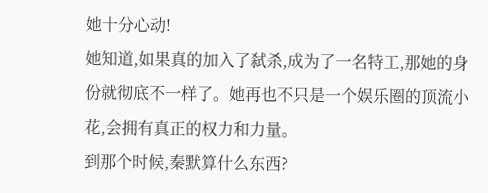她十分心动!
她知道,如果真的加入了弑杀,成为了一名特工,那她的身份就彻底不一样了。她再也不只是一个娱乐圈的顶流小花,会拥有真正的权力和力量。
到那个时候,秦默算什么东西?